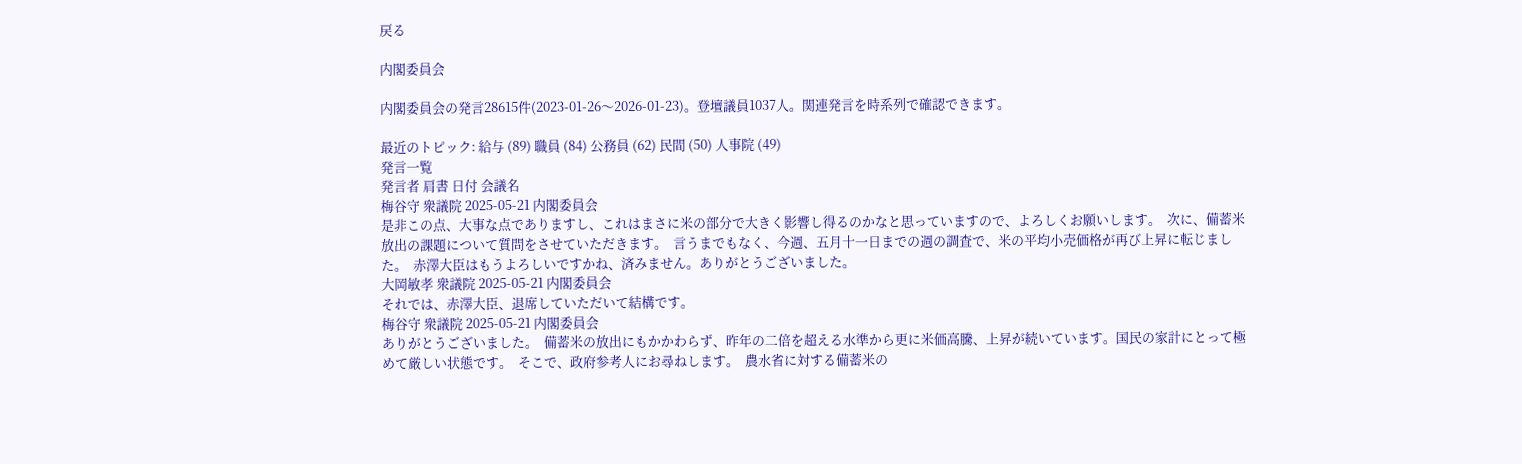戻る

内閣委員会

内閣委員会の発言28615件(2023-01-26〜2026-01-23)。登壇議員1037人。関連発言を時系列で確認できます。

最近のトピック: 給与 (89) 職員 (84) 公務員 (62) 民間 (50) 人事院 (49)
発言一覧
発言者 肩書 日付 会議名
梅谷守 衆議院 2025-05-21 内閣委員会
是非この点、大事な点でありますし、これはまさに米の部分で大きく影響し得るのかなと思っていますので、よろしくお願いします。  次に、備蓄米放出の課題について質問をさせていただきます。  言うまでもなく、今週、五月十一日までの週の調査で、米の平均小売価格が再び上昇に転じました。  赤澤大臣はもうよろしいですかね、済みません。ありがとうございました。
大岡敏孝 衆議院 2025-05-21 内閣委員会
それでは、赤澤大臣、退席していただいて結構です。
梅谷守 衆議院 2025-05-21 内閣委員会
ありがとうございました。  備蓄米の放出にもかかわらず、昨年の二倍を超える水準から更に米価高騰、上昇が続いています。国民の家計にとって極めて厳しい状態です。  そこで、政府参考人にお尋ねします。  農水省に対する備蓄米の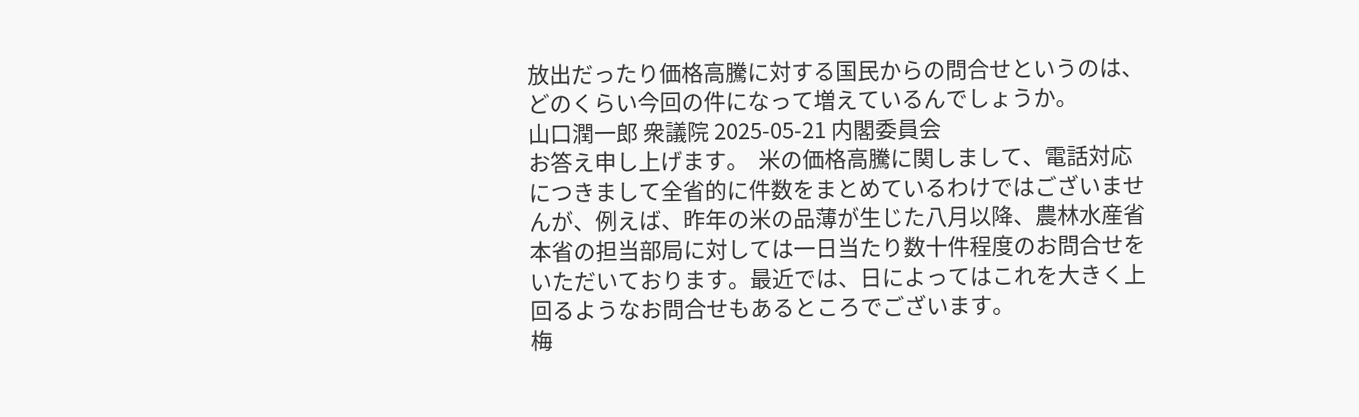放出だったり価格高騰に対する国民からの問合せというのは、どのくらい今回の件になって増えているんでしょうか。
山口潤一郎 衆議院 2025-05-21 内閣委員会
お答え申し上げます。  米の価格高騰に関しまして、電話対応につきまして全省的に件数をまとめているわけではございませんが、例えば、昨年の米の品薄が生じた八月以降、農林水産省本省の担当部局に対しては一日当たり数十件程度のお問合せをいただいております。最近では、日によってはこれを大きく上回るようなお問合せもあるところでございます。
梅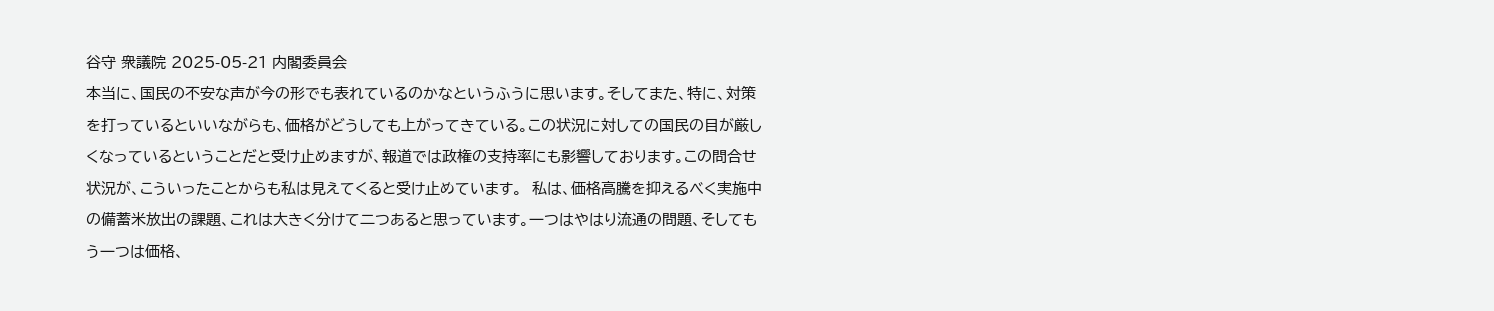谷守 衆議院 2025-05-21 内閣委員会
本当に、国民の不安な声が今の形でも表れているのかなというふうに思います。そしてまた、特に、対策を打っているといいながらも、価格がどうしても上がってきている。この状況に対しての国民の目が厳しくなっているということだと受け止めますが、報道では政権の支持率にも影響しております。この問合せ状況が、こういったことからも私は見えてくると受け止めています。  私は、価格高騰を抑えるべく実施中の備蓄米放出の課題、これは大きく分けて二つあると思っています。一つはやはり流通の問題、そしてもう一つは価格、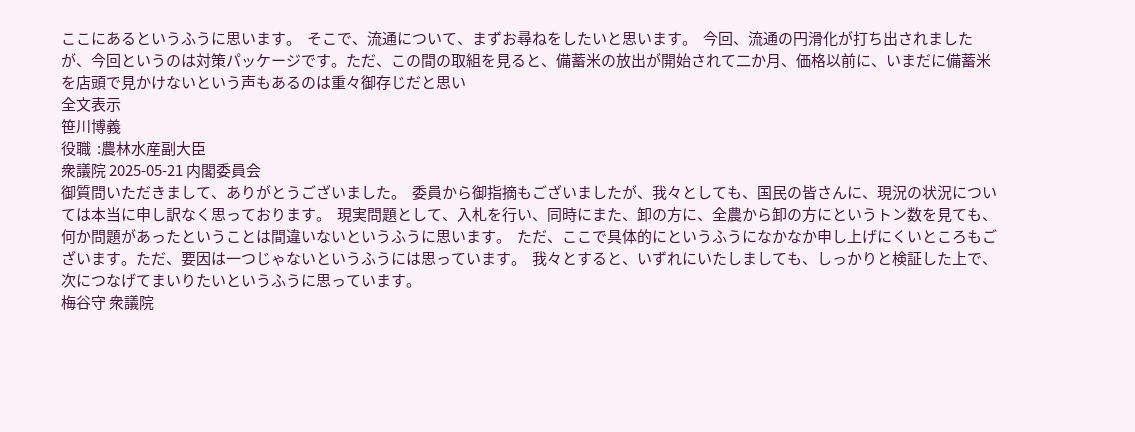ここにあるというふうに思います。  そこで、流通について、まずお尋ねをしたいと思います。  今回、流通の円滑化が打ち出されましたが、今回というのは対策パッケージです。ただ、この間の取組を見ると、備蓄米の放出が開始されて二か月、価格以前に、いまだに備蓄米を店頭で見かけないという声もあるのは重々御存じだと思い
全文表示
笹川博義
役職  :農林水産副大臣
衆議院 2025-05-21 内閣委員会
御質問いただきまして、ありがとうございました。  委員から御指摘もございましたが、我々としても、国民の皆さんに、現況の状況については本当に申し訳なく思っております。  現実問題として、入札を行い、同時にまた、卸の方に、全農から卸の方にというトン数を見ても、何か問題があったということは間違いないというふうに思います。  ただ、ここで具体的にというふうになかなか申し上げにくいところもございます。ただ、要因は一つじゃないというふうには思っています。  我々とすると、いずれにいたしましても、しっかりと検証した上で、次につなげてまいりたいというふうに思っています。
梅谷守 衆議院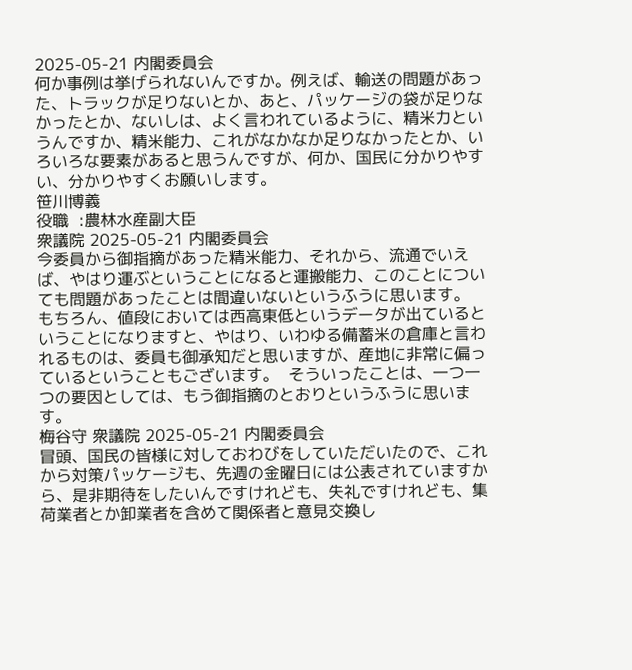2025-05-21 内閣委員会
何か事例は挙げられないんですか。例えば、輸送の問題があった、トラックが足りないとか、あと、パッケージの袋が足りなかったとか、ないしは、よく言われているように、精米力というんですか、精米能力、これがなかなか足りなかったとか、いろいろな要素があると思うんですが、何か、国民に分かりやすい、分かりやすくお願いします。
笹川博義
役職  :農林水産副大臣
衆議院 2025-05-21 内閣委員会
今委員から御指摘があった精米能力、それから、流通でいえば、やはり運ぶということになると運搬能力、このことについても問題があったことは間違いないというふうに思います。  もちろん、値段においては西高東低というデータが出ているということになりますと、やはり、いわゆる備蓄米の倉庫と言われるものは、委員も御承知だと思いますが、産地に非常に偏っているということもございます。  そういったことは、一つ一つの要因としては、もう御指摘のとおりというふうに思います。
梅谷守 衆議院 2025-05-21 内閣委員会
冒頭、国民の皆様に対しておわびをしていただいたので、これから対策パッケージも、先週の金曜日には公表されていますから、是非期待をしたいんですけれども、失礼ですけれども、集荷業者とか卸業者を含めて関係者と意見交換し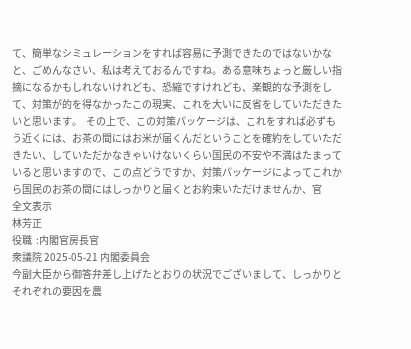て、簡単なシミュレーションをすれば容易に予測できたのではないかなと、ごめんなさい、私は考えておるんですね。ある意味ちょっと厳しい指摘になるかもしれないけれども、恐縮ですけれども、楽観的な予測をして、対策が的を得なかったこの現実、これを大いに反省をしていただきたいと思います。  その上で、この対策パッケージは、これをすれば必ずもう近くには、お茶の間にはお米が届くんだということを確約をしていただきたい、していただかなきゃいけないくらい国民の不安や不満はたまっていると思いますので、この点どうですか、対策パッケージによってこれから国民のお茶の間にはしっかりと届くとお約束いただけませんか、官
全文表示
林芳正
役職  :内閣官房長官
衆議院 2025-05-21 内閣委員会
今副大臣から御答弁差し上げたとおりの状況でございまして、しっかりとそれぞれの要因を農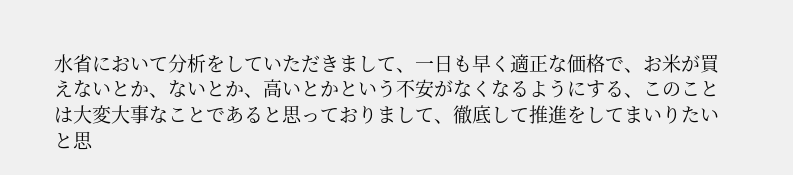水省において分析をしていただきまして、一日も早く適正な価格で、お米が買えないとか、ないとか、高いとかという不安がなくなるようにする、このことは大変大事なことであると思っておりまして、徹底して推進をしてまいりたいと思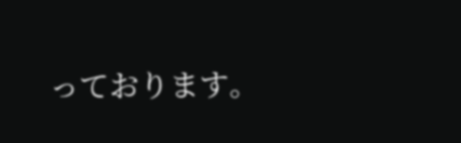っております。